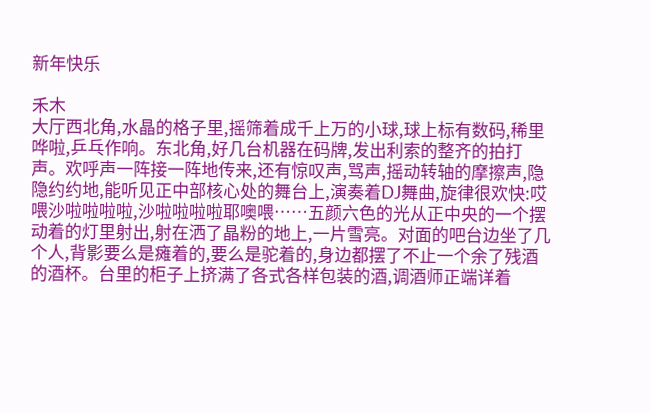新年快乐

禾木
大厅西北角,水晶的格子里,摇筛着成千上万的小球,球上标有数码,稀里哗啦,乒乓作响。东北角,好几台机器在码牌,发出利索的整齐的拍打声。欢呼声一阵接一阵地传来,还有惊叹声,骂声,摇动转轴的摩擦声,隐隐约约地,能听见正中部核心处的舞台上,演奏着DJ舞曲,旋律很欢快:哎喂沙啦啦啦啦,沙啦啦啦啦耶噢喂……五颜六色的光从正中央的一个摆动着的灯里射出,射在洒了晶粉的地上,一片雪亮。对面的吧台边坐了几个人,背影要么是瘫着的,要么是驼着的,身边都摆了不止一个余了残酒的酒杯。台里的柜子上挤满了各式各样包装的酒,调酒师正端详着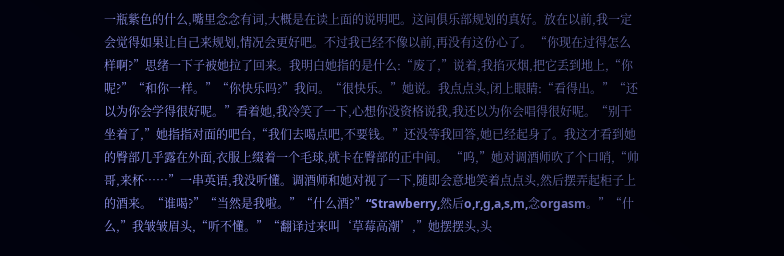一瓶紫色的什么,嘴里念念有词,大概是在读上面的说明吧。这间俱乐部规划的真好。放在以前,我一定会觉得如果让自己来规划,情况会更好吧。不过我已经不像以前,再没有这份心了。 “你现在过得怎么样啊?”思绪一下子被她拉了回来。我明白她指的是什么:“废了,”说着,我掐灭烟,把它丢到地上,“你呢?”“和你一样。”“你快乐吗?”我问。“很快乐。”她说。我点点头,闭上眼睛:“看得出。”“还以为你会学得很好呢。”看着她,我冷笑了一下,心想你没资格说我,我还以为你会唱得很好呢。“别干坐着了,”她指指对面的吧台,“我们去喝点吧,不要钱。”还没等我回答,她已经起身了。我这才看到她的臀部几乎露在外面,衣服上缀着一个毛球,就卡在臀部的正中间。 “呜,”她对调酒师吹了个口哨,“帅哥,来杯……”一串英语,我没听懂。调酒师和她对视了一下,随即会意地笑着点点头,然后摆弄起柜子上的酒来。“谁喝?”“当然是我啦。”“什么酒?”“Strawberry,然后o,r,g,a,s,m,念orgasm。”“什么,”我皱皱眉头,“听不懂。”“翻译过来叫‘草莓高潮’,”她摆摆头,头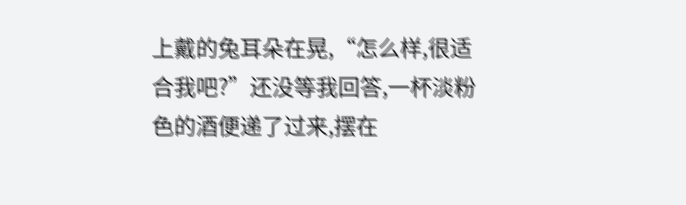上戴的兔耳朵在晃,“怎么样,很适合我吧?”还没等我回答,一杯淡粉色的酒便递了过来,摆在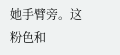她手臂旁。这粉色和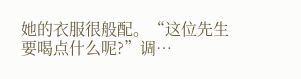她的衣服很般配。“这位先生要喝点什么呢?”调…